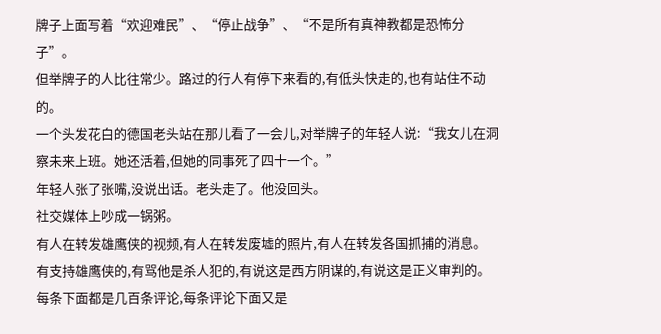牌子上面写着“欢迎难民”、“停止战争”、“不是所有真神教都是恐怖分子”。
但举牌子的人比往常少。路过的行人有停下来看的,有低头快走的,也有站住不动的。
一个头发花白的德国老头站在那儿看了一会儿,对举牌子的年轻人说:“我女儿在洞察未来上班。她还活着,但她的同事死了四十一个。”
年轻人张了张嘴,没说出话。老头走了。他没回头。
社交媒体上吵成一锅粥。
有人在转发雄鹰侠的视频,有人在转发废墟的照片,有人在转发各国抓捕的消息。
有支持雄鹰侠的,有骂他是杀人犯的,有说这是西方阴谋的,有说这是正义审判的。
每条下面都是几百条评论,每条评论下面又是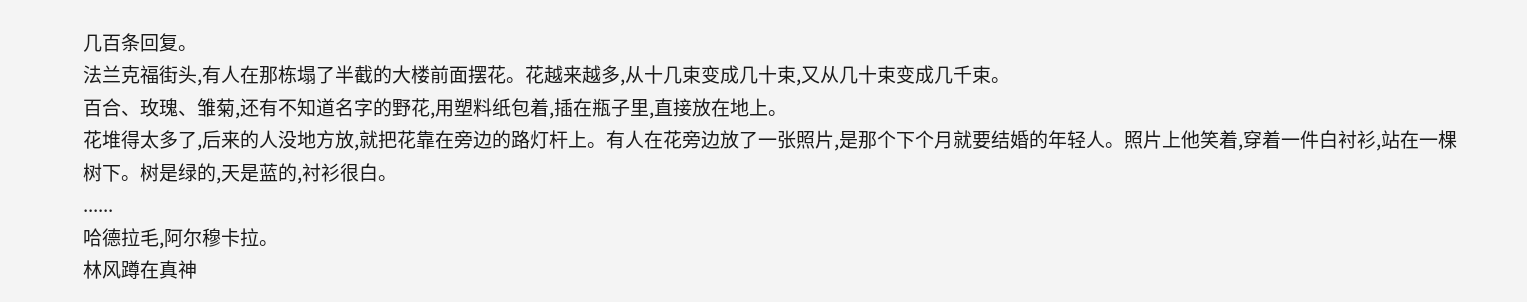几百条回复。
法兰克福街头,有人在那栋塌了半截的大楼前面摆花。花越来越多,从十几束变成几十束,又从几十束变成几千束。
百合、玫瑰、雏菊,还有不知道名字的野花,用塑料纸包着,插在瓶子里,直接放在地上。
花堆得太多了,后来的人没地方放,就把花靠在旁边的路灯杆上。有人在花旁边放了一张照片,是那个下个月就要结婚的年轻人。照片上他笑着,穿着一件白衬衫,站在一棵树下。树是绿的,天是蓝的,衬衫很白。
......
哈德拉毛,阿尔穆卡拉。
林风蹲在真神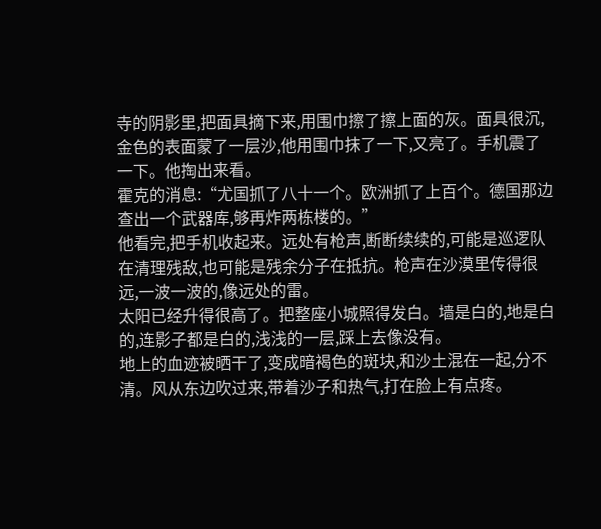寺的阴影里,把面具摘下来,用围巾擦了擦上面的灰。面具很沉,金色的表面蒙了一层沙,他用围巾抹了一下,又亮了。手机震了一下。他掏出来看。
霍克的消息:“尤国抓了八十一个。欧洲抓了上百个。德国那边查出一个武器库,够再炸两栋楼的。”
他看完,把手机收起来。远处有枪声,断断续续的,可能是巡逻队在清理残敌,也可能是残余分子在抵抗。枪声在沙漠里传得很远,一波一波的,像远处的雷。
太阳已经升得很高了。把整座小城照得发白。墙是白的,地是白的,连影子都是白的,浅浅的一层,踩上去像没有。
地上的血迹被晒干了,变成暗褐色的斑块,和沙土混在一起,分不清。风从东边吹过来,带着沙子和热气,打在脸上有点疼。